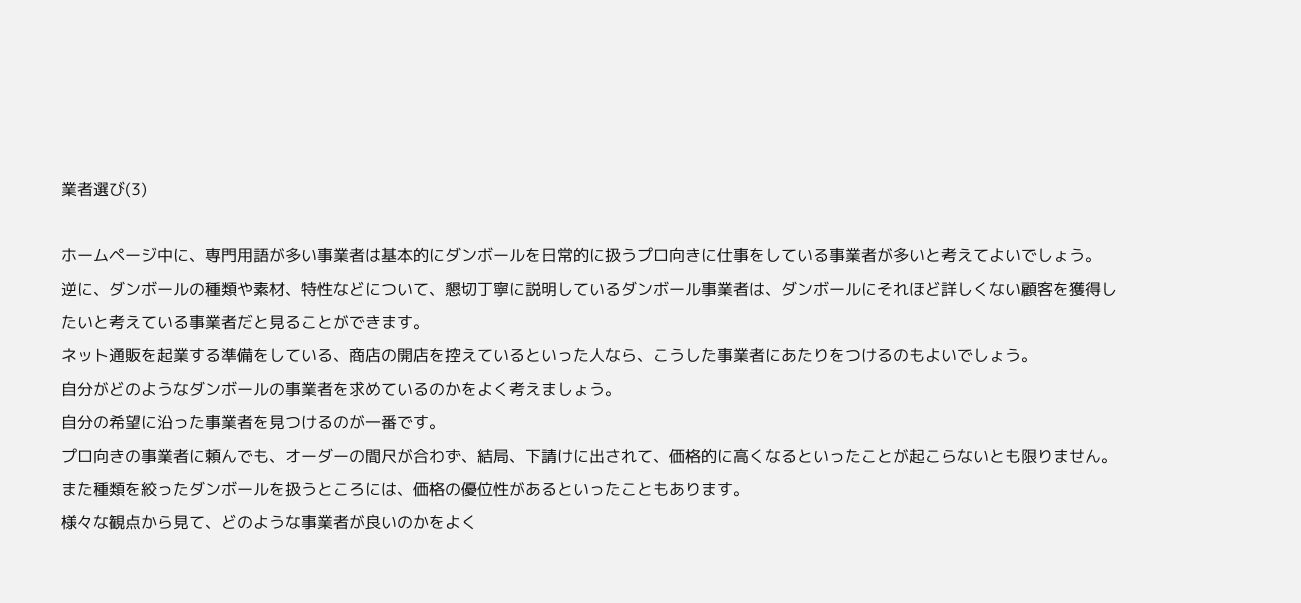業者選び(3)

ホームページ中に、専門用語が多い事業者は基本的にダンボールを日常的に扱うプロ向きに仕事をしている事業者が多いと考えてよいでしょう。
逆に、ダンボールの種類や素材、特性などについて、懇切丁寧に説明しているダンボール事業者は、ダンボールにそれほど詳しくない顧客を獲得したいと考えている事業者だと見ることができます。
ネット通販を起業する準備をしている、商店の開店を控えているといった人なら、こうした事業者にあたりをつけるのもよいでしょう。
自分がどのようなダンボールの事業者を求めているのかをよく考えましょう。
自分の希望に沿った事業者を見つけるのが一番です。
プロ向きの事業者に頼んでも、オーダーの間尺が合わず、結局、下請けに出されて、価格的に高くなるといったことが起こらないとも限りません。
また種類を絞ったダンボールを扱うところには、価格の優位性があるといったこともあります。
様々な観点から見て、どのような事業者が良いのかをよく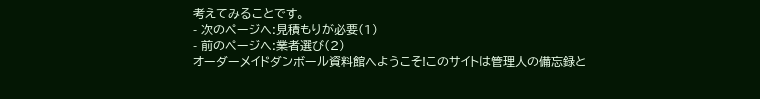考えてみることです。
- 次のページへ:見積もりが必要(1)
- 前のページへ:業者選び(2)
オーダーメイドダンボール資料館へようこそ!このサイトは管理人の備忘録と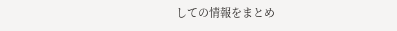しての情報をまとめ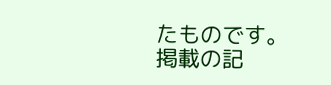たものです。
掲載の記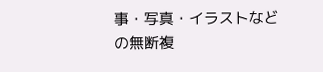事・写真・イラストなどの無断複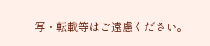写・転載等はご遠慮ください。